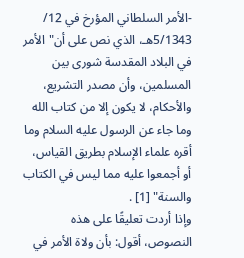-الأمر السلطاني المؤرخ في 12/ 5/1343هـ، الذي نص على أن"الأمر في البلاد المقدسة شورى بين المسلمين، وأن مصدر التشريع، والأحكام، لا يكون إلا من كتاب الله وما جاء عن الرسول عليه السلام وما أقره علماء الإسلام بطريق القياس، أو أجمعوا عليه مما ليس في الكتاب والسنة" [1] .
وإذا أردت تعليقًا على هذه النصوص، أقول: بأن ولاة الأمر في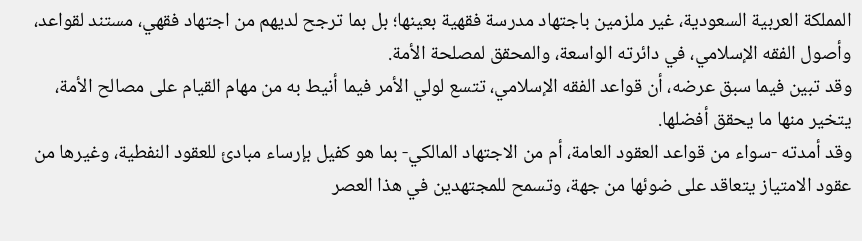المملكة العربية السعودية، غير ملزمين باجتهاد مدرسة فقهية بعينها؛ بل بما ترجح لديهم من اجتهاد فقهي، مستند لقواعد، وأصول الفقه الإسلامي، في دائرته الواسعة، والمحقق لمصلحة الأمة.
وقد تبين فيما سبق عرضه، أن قواعد الفقه الإسلامي، تتسع لولي الأمر فيما أنيط به من مهام القيام على مصالح الأمة، يتخير منها ما يحقق أفضلها.
وقد أمدته -سواء من قواعد العقود العامة، أم من الاجتهاد المالكي- بما هو كفيل بإرساء مبادئ للعقود النفطية، وغيرها من عقود الامتياز يتعاقد على ضوئها من جهة، وتسمح للمجتهدين في هذا العصر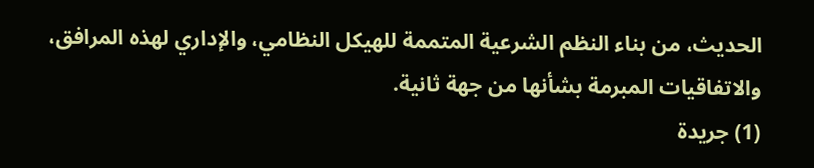الحديث، من بناء النظم الشرعية المتممة للهيكل النظامي، والإداري لهذه المرافق، والاتفاقيات المبرمة بشأنها من جهة ثانية.
(1) جريدة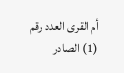أم القرى العدد رقم (1) الصادر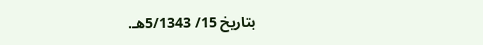بتاريخ 15/ 5/1343هـ.